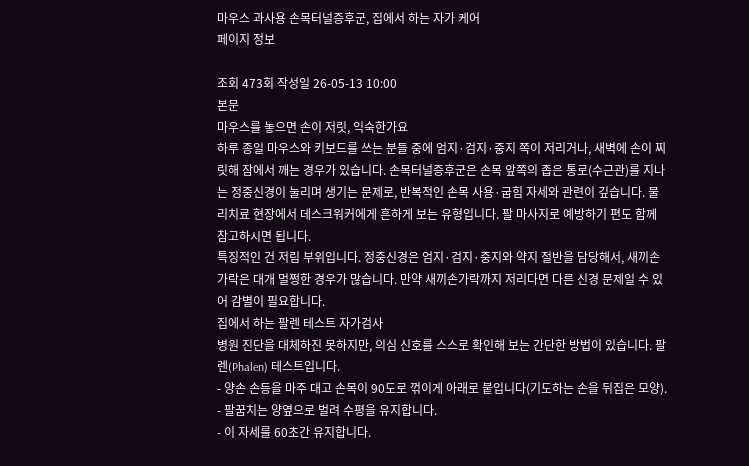마우스 과사용 손목터널증후군, 집에서 하는 자가 케어
페이지 정보

조회 473회 작성일 26-05-13 10:00
본문
마우스를 놓으면 손이 저릿, 익숙한가요
하루 종일 마우스와 키보드를 쓰는 분들 중에 엄지·검지·중지 쪽이 저리거나, 새벽에 손이 찌릿해 잠에서 깨는 경우가 있습니다. 손목터널증후군은 손목 앞쪽의 좁은 통로(수근관)를 지나는 정중신경이 눌리며 생기는 문제로, 반복적인 손목 사용·굽힘 자세와 관련이 깊습니다. 물리치료 현장에서 데스크워커에게 흔하게 보는 유형입니다. 팔 마사지로 예방하기 편도 함께 참고하시면 됩니다.
특징적인 건 저림 부위입니다. 정중신경은 엄지·검지·중지와 약지 절반을 담당해서, 새끼손가락은 대개 멀쩡한 경우가 많습니다. 만약 새끼손가락까지 저리다면 다른 신경 문제일 수 있어 감별이 필요합니다.
집에서 하는 팔렌 테스트 자가검사
병원 진단을 대체하진 못하지만, 의심 신호를 스스로 확인해 보는 간단한 방법이 있습니다. 팔렌(Phalen) 테스트입니다.
- 양손 손등을 마주 대고 손목이 90도로 꺾이게 아래로 붙입니다(기도하는 손을 뒤집은 모양).
- 팔꿈치는 양옆으로 벌려 수평을 유지합니다.
- 이 자세를 60초간 유지합니다.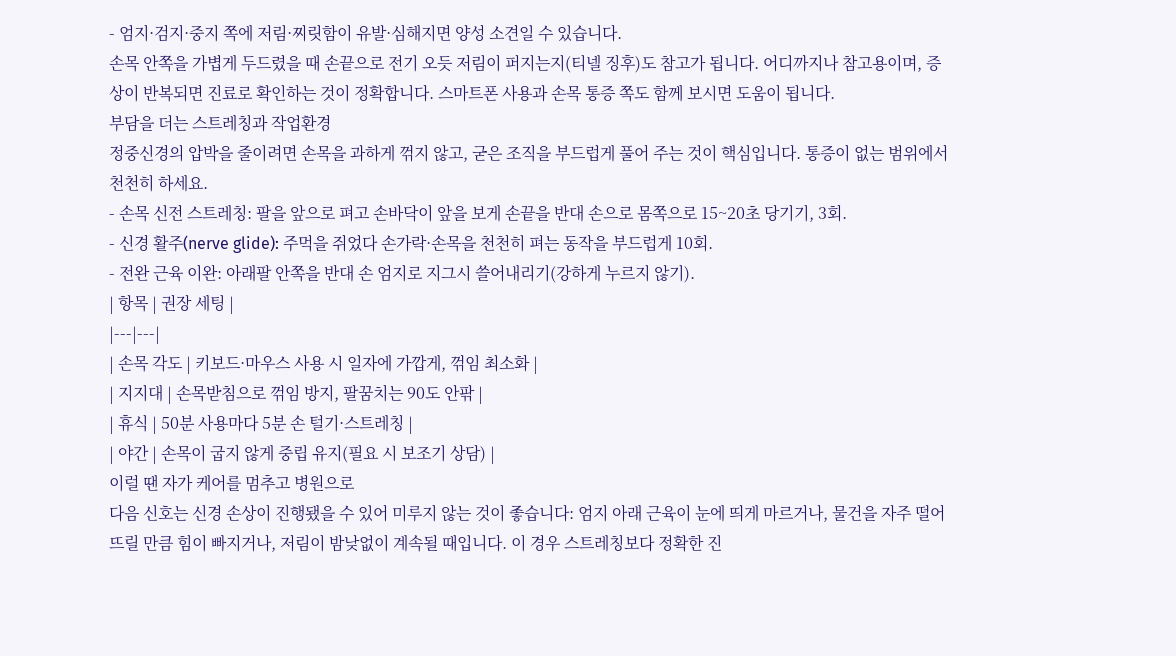- 엄지·검지·중지 쪽에 저림·찌릿함이 유발·심해지면 양성 소견일 수 있습니다.
손목 안쪽을 가볍게 두드렸을 때 손끝으로 전기 오듯 저림이 퍼지는지(티넬 징후)도 참고가 됩니다. 어디까지나 참고용이며, 증상이 반복되면 진료로 확인하는 것이 정확합니다. 스마트폰 사용과 손목 통증 쪽도 함께 보시면 도움이 됩니다.
부담을 더는 스트레칭과 작업환경
정중신경의 압박을 줄이려면 손목을 과하게 꺾지 않고, 굳은 조직을 부드럽게 풀어 주는 것이 핵심입니다. 통증이 없는 범위에서 천천히 하세요.
- 손목 신전 스트레칭: 팔을 앞으로 펴고 손바닥이 앞을 보게 손끝을 반대 손으로 몸쪽으로 15~20초 당기기, 3회.
- 신경 활주(nerve glide): 주먹을 쥐었다 손가락·손목을 천천히 펴는 동작을 부드럽게 10회.
- 전완 근육 이완: 아래팔 안쪽을 반대 손 엄지로 지그시 쓸어내리기(강하게 누르지 않기).
| 항목 | 권장 세팅 |
|---|---|
| 손목 각도 | 키보드·마우스 사용 시 일자에 가깝게, 꺾임 최소화 |
| 지지대 | 손목받침으로 꺾임 방지, 팔꿈치는 90도 안팎 |
| 휴식 | 50분 사용마다 5분 손 털기·스트레칭 |
| 야간 | 손목이 굽지 않게 중립 유지(필요 시 보조기 상담) |
이럴 땐 자가 케어를 멈추고 병원으로
다음 신호는 신경 손상이 진행됐을 수 있어 미루지 않는 것이 좋습니다: 엄지 아래 근육이 눈에 띄게 마르거나, 물건을 자주 떨어뜨릴 만큼 힘이 빠지거나, 저림이 밤낮없이 계속될 때입니다. 이 경우 스트레칭보다 정확한 진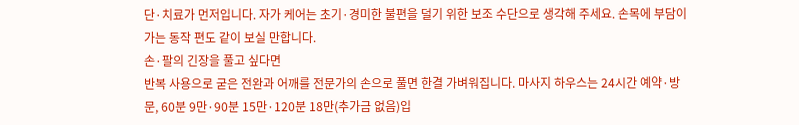단·치료가 먼저입니다. 자가 케어는 초기·경미한 불편을 덜기 위한 보조 수단으로 생각해 주세요. 손목에 부담이 가는 동작 편도 같이 보실 만합니다.
손·팔의 긴장을 풀고 싶다면
반복 사용으로 굳은 전완과 어깨를 전문가의 손으로 풀면 한결 가벼워집니다. 마사지 하우스는 24시간 예약·방문, 60분 9만·90분 15만·120분 18만(추가금 없음)입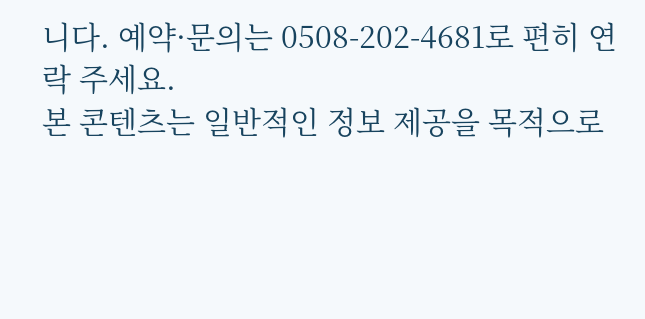니다. 예약·문의는 0508-202-4681로 편히 연락 주세요.
본 콘텐츠는 일반적인 정보 제공을 목적으로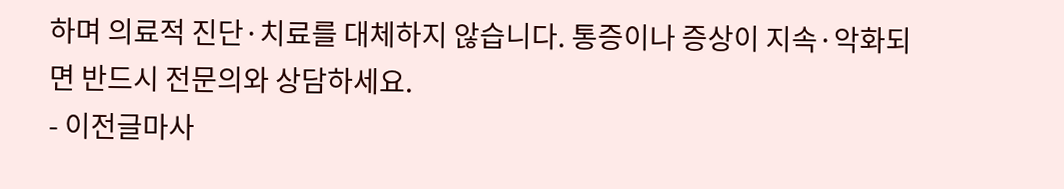하며 의료적 진단·치료를 대체하지 않습니다. 통증이나 증상이 지속·악화되면 반드시 전문의와 상담하세요.
- 이전글마사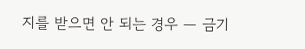지를 받으면 안 되는 경우 — 금기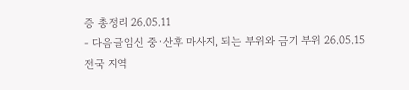증 총정리 26.05.11
- 다음글임신 중·산후 마사지, 되는 부위와 금기 부위 26.05.15
전국 지역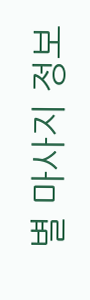별 마사지 정보